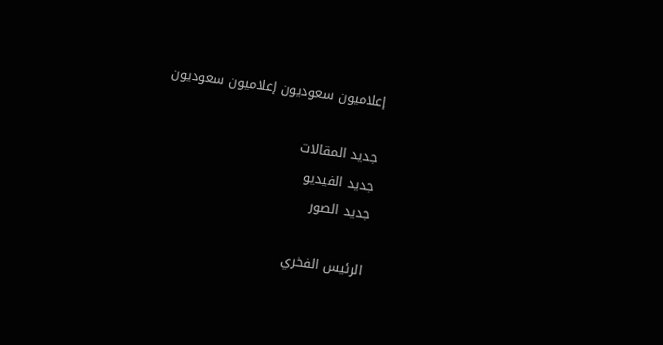إعلاميون سعوديون إعلاميون سعوديون

جديد المقالات
جديد الفيديو
جديد الصور

الرئيس الفخري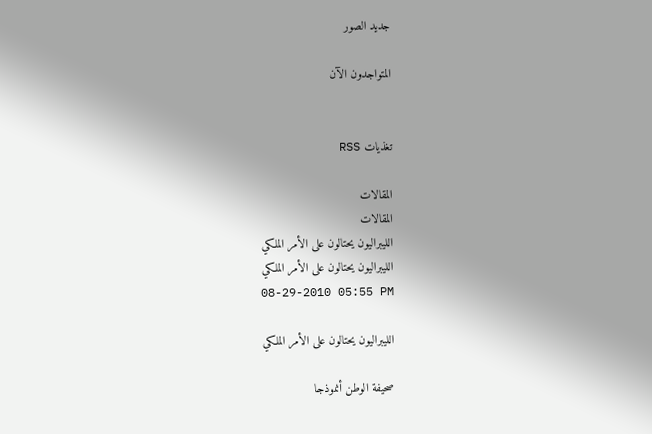جديد الصور

المتواجدون الآن


تغذيات RSS

المقالات
المقالات
الليبراليون يحتالون على الأمر الملكي
الليبراليون يحتالون على الأمر الملكي
08-29-2010 05:55 PM

الليبراليون يحتالون على الأمر الملكي

صحيفة الوطن أنموذجا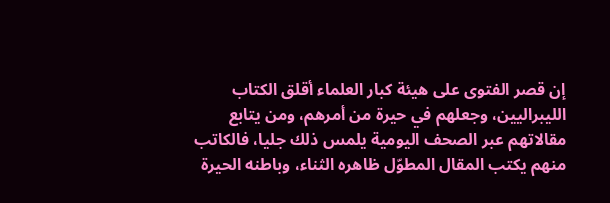إن قصر الفتوى على هيئة كبار العلماء أقلق الكتاب الليبراليين، وجعلهم في حيرة من أمرهم، ومن يتابع مقالاتهم عبر الصحف اليومية يلمس ذلك جليا، فالكاتب منهم يكتب المقال المطوّل ظاهره الثناء، وباطنه الحيرة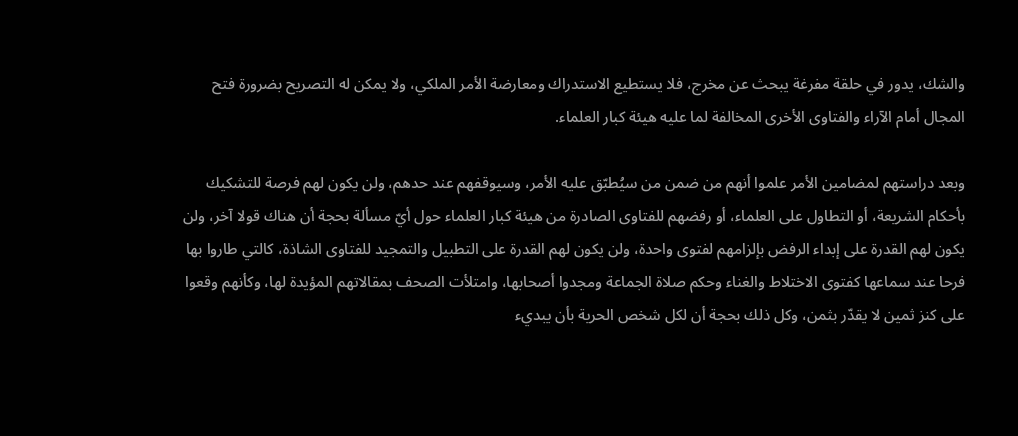والشك، يدور في حلقة مفرغة يبحث عن مخرج، فلا يستطيع الاستدراك ومعارضة الأمر الملكي، ولا يمكن له التصريح بضرورة فتح المجال أمام الآراء والفتاوى الأخرى المخالفة لما عليه هيئة كبار العلماء.

وبعد دراستهم لمضامين الأمر علموا أنهم من ضمن من سيُطبّق عليه الأمر، وسيوقفهم عند حدهم، ولن يكون لهم فرصة للتشكيك بأحكام الشريعة، أو التطاول على العلماء، أو رفضهم للفتاوى الصادرة من هيئة كبار العلماء حول أيّ مسألة بحجة أن هناك قولا آخر، ولن يكون لهم القدرة على إبداء الرفض بإلزامهم لفتوى واحدة، ولن يكون لهم القدرة على التطبيل والتمجيد للفتاوى الشاذة، كالتي طاروا بها فرحا عند سماعها كفتوى الاختلاط والغناء وحكم صلاة الجماعة ومجدوا أصحابها، وامتلأت الصحف بمقالاتهم المؤيدة لها، وكأنهم وقعوا على كنز ثمين لا يقدّر بثمن، وكل ذلك بحجة أن لكل شخص الحرية بأن يبديء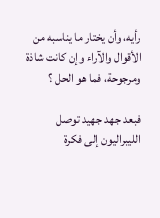رأيه، وأن يختار ما يناسبه من الأقوال والآراء وإن كانت شاذة ومرجوحة، فما هو الحل ؟

فبعد جهد جهيد توصل الليبراليون إلى فكرة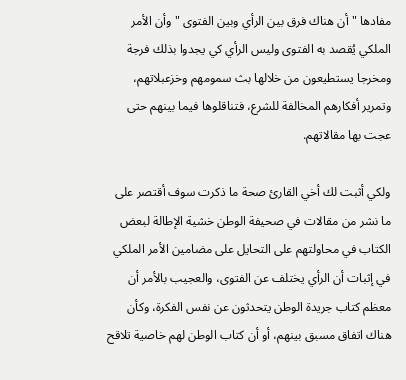مفادها " أن هناك فرق بين الرأي وبين الفتوى " وأن الأمر الملكي يُقصد به الفتوى وليس الرأي كي يجدوا بذلك فرجة ومخرجا يستطيعون من خلالها بث سمومهم وخزعبلاتهم، وتمرير أفكارهم المخالفة للشرع، فتناقلوها فيما بينهم حتى عجت بها مقالاتهم.

ولكي أثبت لك أخي القارئ صحة ما ذكرت سوف أقتصر على ما نشر من مقالات في صحيفة الوطن خشية الإطالة لبعض الكتاب في محاولتهم على التحايل على مضامين الأمر الملكي في إثبات أن الرأي يختلف عن الفتوى، والعجيب بالأمر أن معظم كتاب جريدة الوطن يتحدثون عن نفس الفكرة، وكأن هناك اتفاق مسبق بينهم، أو أن كتاب الوطن لهم خاصية تلاقح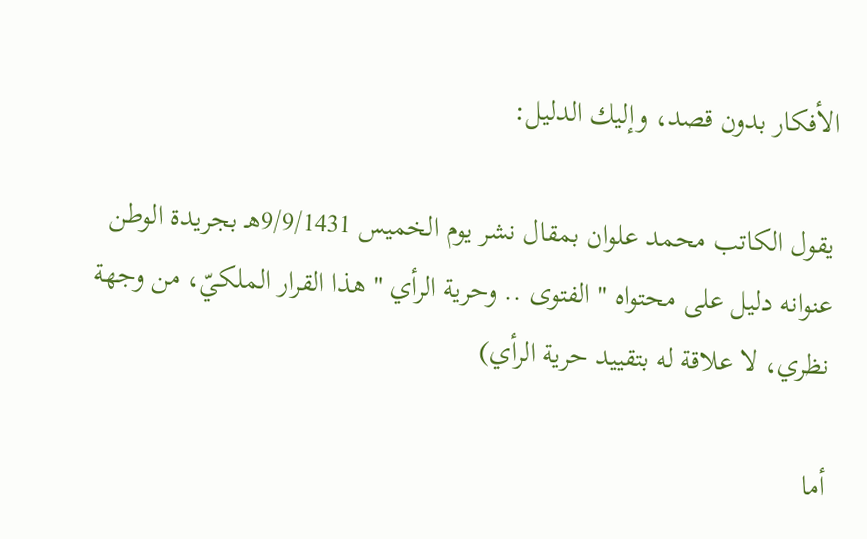الأفكار بدون قصد، وإليك الدليل:

يقول الكاتب محمد علوان بمقال نشر يوم الخميس 9/9/1431هـ بجريدة الوطن عنوانه دليل على محتواه " الفتوى .. وحرية الرأي " هذا القرار الملكيّ، من وجهة نظري، لا علاقة له بتقييد حرية الرأي)

أما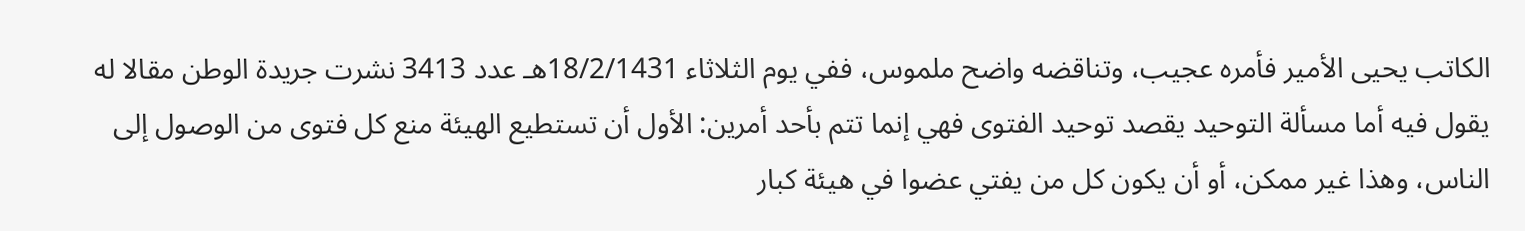الكاتب يحيى الأمير فأمره عجيب، وتناقضه واضح ملموس، ففي يوم الثلاثاء 18/2/1431هـ عدد 3413 نشرت جريدة الوطن مقالا له يقول فيه أما مسألة التوحيد يقصد توحيد الفتوى فهي إنما تتم بأحد أمرين: الأول أن تستطيع الهيئة منع كل فتوى من الوصول إلى الناس، وهذا غير ممكن، أو أن يكون كل من يفتي عضوا في هيئة كبار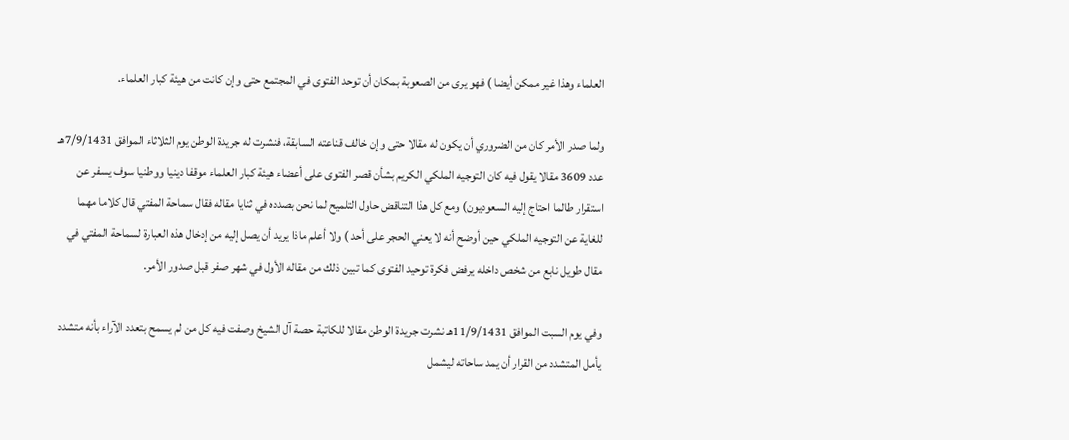العلماء وهذا غير ممكن أيضا ) فهو يرى من الصعوبة بمكان أن توحد الفتوى في المجتمع حتى وإن كانت من هيئة كبار العلماء.

ولما صدر الأمر كان من الضروري أن يكون له مقالا حتى وإن خالف قناعته السابقة، فنشرت له جريدة الوطن يوم الثلاثاء الموافق 7/9/1431هـ عدد 3609 مقالا يقول فيه كان التوجيه الملكي الكريم بشأن قصر الفتوى على أعضاء هيئة كبار العلماء موقفا دينيا ووطنيا سوف يسفر عن استقرار طالما احتاج إليه السعوديون) ومع كل هذا التناقض حاول التلميح لما نحن بصدده في ثنايا مقاله فقال سماحة المفتي قال كلاما مهما للغاية عن التوجيه الملكي حين أوضح أنه لا يعني الحجر على أحد ) ولا أعلم ماذا يريد أن يصل إليه من إدخال هذه العبارة لسماحة المفتي في مقال طويل نابع من شخص داخله يرفض فكرة توحيد الفتوى كما تبين ذلك من مقاله الأول في شهر صفر قبل صدور الأمر.

وفي يوم السبت الموافق 11/9/1431هـ نشرت جريدة الوطن مقالا للكاتبة حصة آل الشيخ وصفت فيه كل من لم يسمح بتعدد الآراء بأنه متشدد يأمل المتشدد من القرار أن يمد ساحاته ليشمل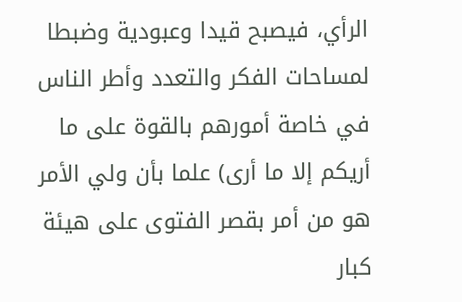الرأي، فيصبح قيدا وعبودية وضبطا لمساحات الفكر والتعدد وأطر الناس في خاصة أمورهم بالقوة على ما أريكم إلا ما أرى) علما بأن ولي الأمر هو من أمر بقصر الفتوى على هيئة كبار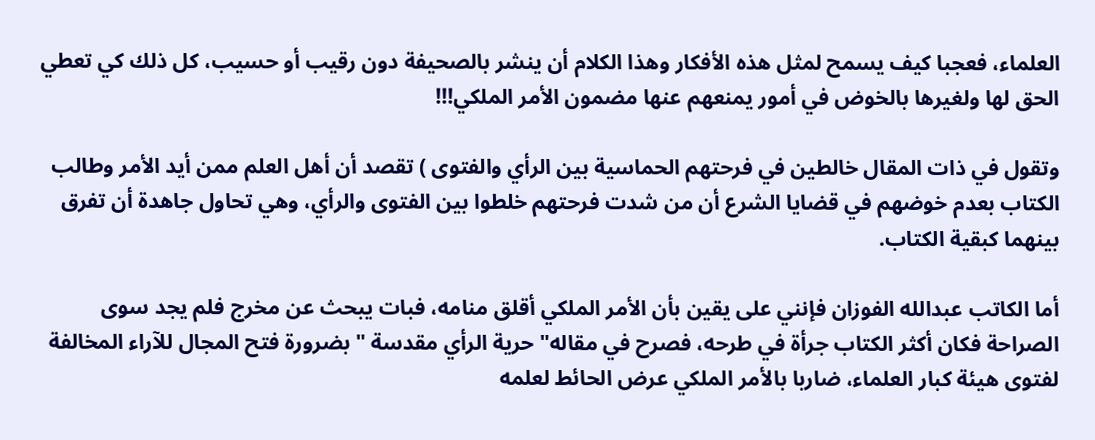العلماء، فعجبا كيف يسمح لمثل هذه الأفكار وهذا الكلام أن ينشر بالصحيفة دون رقيب أو حسيب، كل ذلك كي تعطي الحق لها ولغيرها بالخوض في أمور يمنعهم عنها مضمون الأمر الملكي!!!

وتقول في ذات المقال خالطين في فرحتهم الحماسية بين الرأي والفتوى ) تقصد أن أهل العلم ممن أيد الأمر وطالب الكتاب بعدم خوضهم في قضايا الشرع أن من شدت فرحتهم خلطوا بين الفتوى والرأي، وهي تحاول جاهدة أن تفرق بينهما كبقية الكتاب.

أما الكاتب عبدالله الفوزان فإنني على يقين بأن الأمر الملكي أقلق منامه، فبات يبحث عن مخرج فلم يجد سوى الصراحة فكان أكثر الكتاب جرأة في طرحه، فصرح في مقاله" حرية الرأي مقدسة " بضرورة فتح المجال للآراء المخالفة لفتوى هيئة كبار العلماء، ضاربا بالأمر الملكي عرض الحائط لعلمه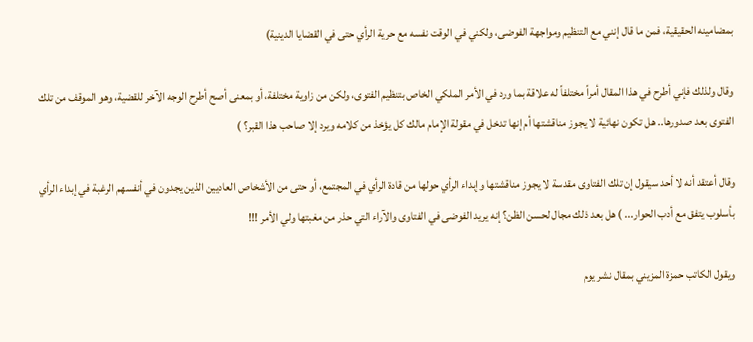بمضامينه الحقيقية، فمن ما قال إنني مع التنظيم ومواجهة الفوضى، ولكني في الوقت نفسه مع حرية الرأي حتى في القضايا الدينية)

وقال ولذلك فإني أطرح في هذا المقال أمراً مختلفاً له علاقة بما ورد في الأمر الملكي الخاص بتنظيم الفتوى، ولكن من زاوية مختلفة، أو بمعنى أصح أطرح الوجه الآخر للقضية، وهو الموقف من تلك الفتوى بعد صدورها.. هل تكون نهائية لا يجوز مناقشتها أم إنها تدخل في مقولة الإمام مالك كل يؤخذ من كلامه ويرد إلا صاحب هذا القبر؟ )

وقال أعتقد أنه لا أحد سيقول إن تلك الفتاوى مقدسة لا يجوز مناقشتها وإبداء الرأي حولها من قادة الرأي في المجتمع، أو حتى من الأشخاص العاديين الذين يجدون في أنفسهم الرغبة في إبداء الرأي بأسلوب يتفق مع أدب الحوار... ) هل بعد ذلك مجال لحسن الظن؟ إنه يريد الفوضى في الفتاوى والآراء التي حذر من مغبتها ولي الأمر !!!

ويقول الكاتب حمزة المزيني بمقال نشر يوم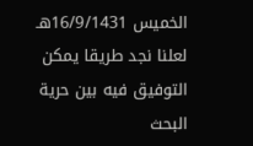الخميس 16/9/1431هـ لعلنا نجد طريقا يمكن التوفيق فيه بين حرية البحث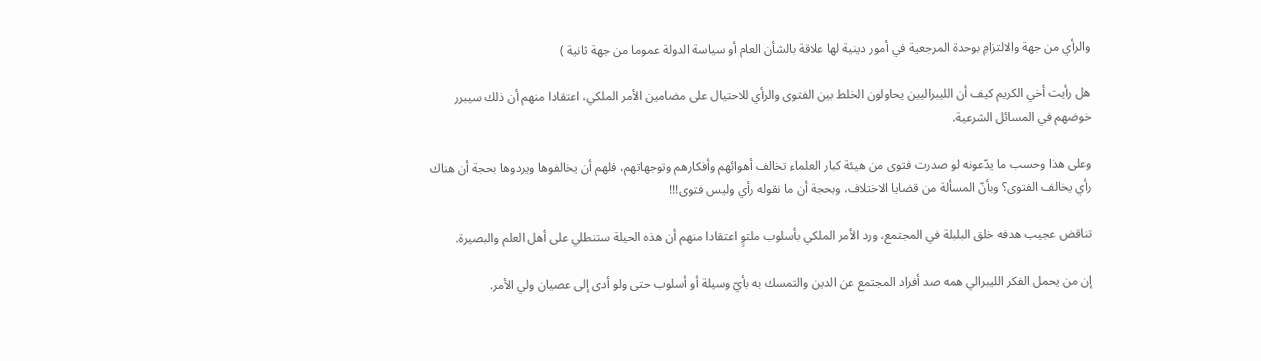والرأي من جهة والالتزامِ بوحدة المرجعية في أمور دينية لها علاقة بالشأن العام أو سياسة الدولة عموما من جهة ثانية )

هل رأيت أخي الكريم كيف أن الليبراليين يحاولون الخلط بين الفتوى والرأي للاحتيال على مضامين الأمر الملكي، اعتقادا منهم أن ذلك سيبرر خوضهم في المسائل الشرعية.

وعلى هذا وحسب ما يدّعونه لو صدرت فتوى من هيئة كبار العلماء تخالف أهوائهم وأفكارهم وتوجهاتهم، فلهم أن يخالفوها ويردوها بحجة أن هناك رأي يخالف الفتوى؟ وبأنّ المسألة من قضايا الاختلاف، وبحجة أن ما نقوله رأي وليس فتوى!!!

تناقض عجيب هدفه خلق البلبلة في المجتمع، ورد الأمر الملكي بأسلوب ملتوٍ اعتقادا منهم أن هذه الحيلة ستنطلي على أهل العلم والبصيرة.

إن من يحمل الفكر الليبرالي همه صد أفراد المجتمع عن الدين والتمسك به بأيّ وسيلة أو أسلوب حتى ولو أدى إلى عصيان ولي الأمر.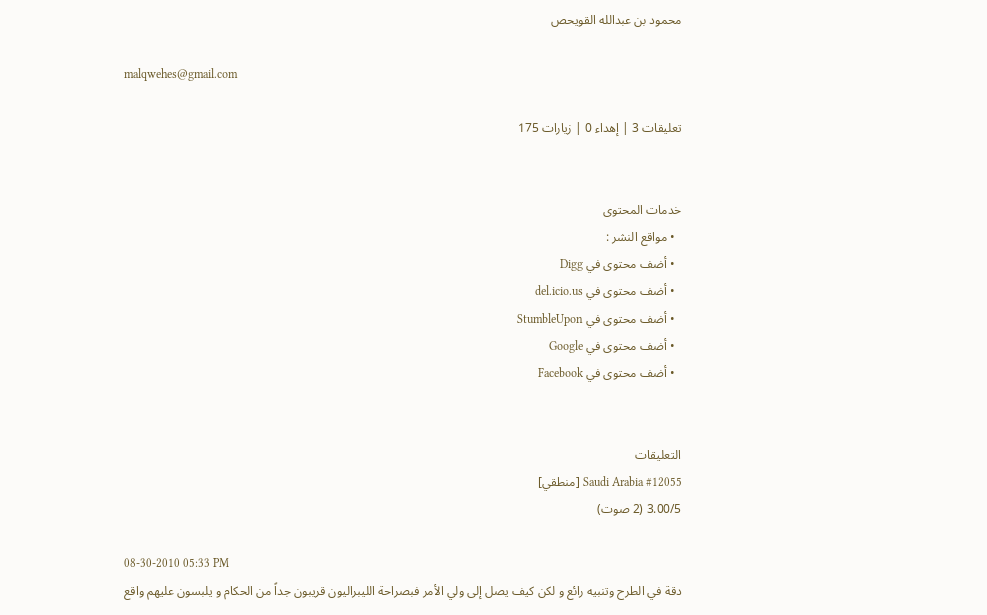محمود بن عبدالله القويحص

malqwehes@gmail.com

تعليقات 3 | إهداء 0 | زيارات 175


خدمات المحتوى
  • مواقع النشر :
  • أضف محتوى في Digg
  • أضف محتوى في del.icio.us
  • أضف محتوى في StumbleUpon
  • أضف محتوى في Google
  • أضف محتوى في Facebook


التعليقات
#12055 Saudi Arabia [منطقي]
3.00/5 (2 صوت)

08-30-2010 05:33 PM
دقة في الطرح وتنبيه رائع و لكن كيف يصل إلى ولي الأمر فبصراحة الليبراليون قريبون جداً من الحكام و يلبسون عليهم واقع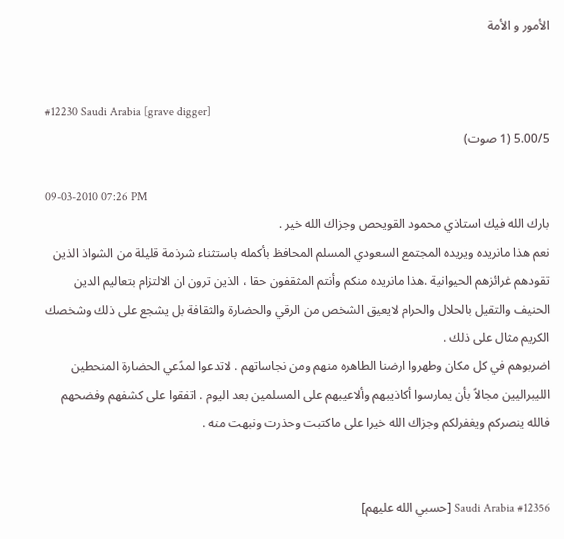الأمور و الأمة


#12230 Saudi Arabia [grave digger]
5.00/5 (1 صوت)

09-03-2010 07:26 PM
بارك الله فيك استاذي محمود القويحص وجزاك الله خير .
نعم هذا مانريده ويريده المجتمع السعودي المسلم المحافظ بأكمله باستثناء شرذمة قليلة من الشواذ الذين تقودهم غرائزهم الحيوانية .هذا مانريده منكم وأنتم المثقفون حقا ، الذين ترون ان الالتزام بتعاليم الدين الحنيف والتقيل بالحلال والحرام لايعيق الشخص من الرقي والحضارة والثقافة بل يشجع على ذلك وشخصك الكريم مثال على ذلك .
اضربوهم في كل مكان وطهروا ارضنا الطاهره منهم ومن نجاساتهم . لاتدعوا لمدًعي الحضارة المنحطين الليبراليين مجالاً بأن يمارسوا أكاذيبهم وألاعيبهم على المسلمين بعد اليوم . اتفقوا على كشفهم وفضحهم فالله ينصركم ويغفرلكم وجزاك الله خيرا على ماكتبت وحذرت ونبهت منه .


#12356 Saudi Arabia [حسبي الله عليهم]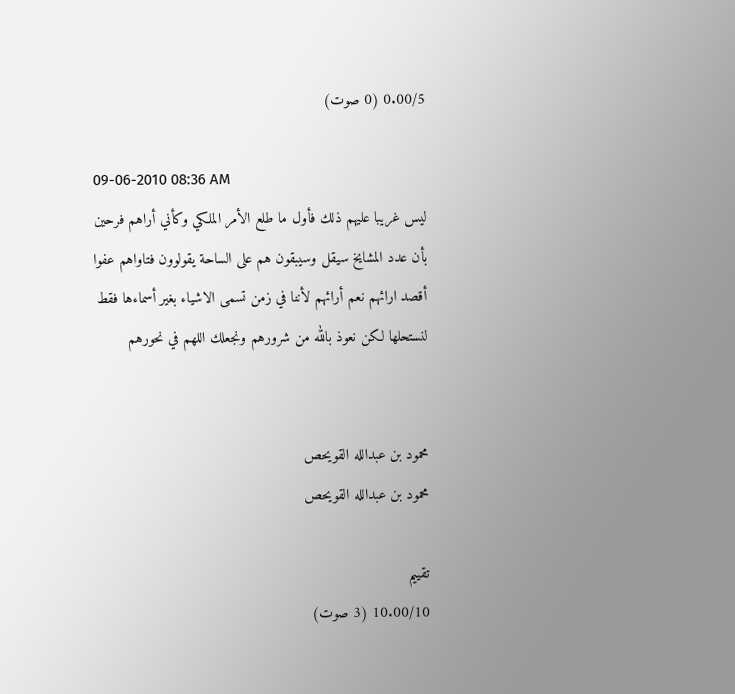0.00/5 (0 صوت)

09-06-2010 08:36 AM
ليس غريبا عليهم ذلك فأول ما طلع الأمر الملكي وكأني أراهم فرحين بأن عدد المشايخ سيقل وسيبقون هم على الساحة يقولوون فتاواهم عفوا أقصد ارائهم نعم أرائهم لأننا في زمن تسمى الاشياء بغير أسماءها فقط لنستحلها لكن نعوذ بالله من شرورهم ونجعلك اللهم في نحورهم


محمود بن عبدالله القويحص
محمود بن عبدالله القويحص

تقييم
10.00/10 (3 صوت)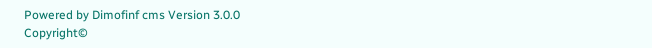Powered by Dimofinf cms Version 3.0.0
Copyright©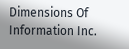Dimensions Of Information Inc.